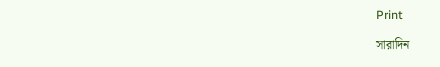Print

সারাদিন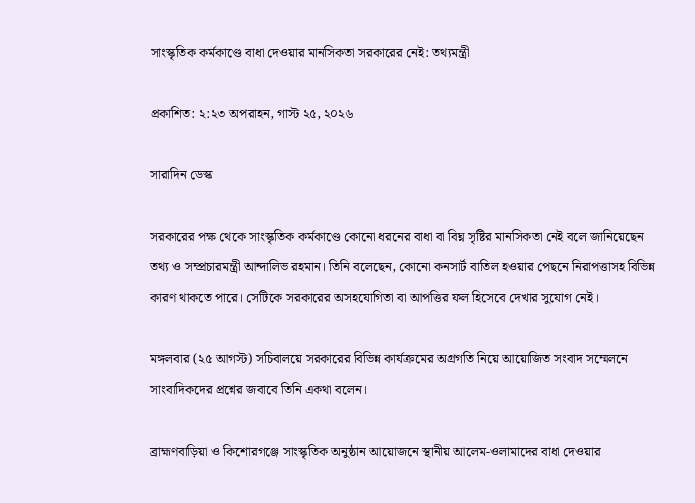সাংস্কৃতিক কর্মকাণ্ডে বাধা দেওয়ার মানসিকতা সরকারের নেই: তথ্যমন্ত্রী

প্রকাশিত: ২:২৩ অপরাহন, গাস্ট ২৫, ২০২৬

সারাদিন ডেস্ক

সরকারের পক্ষ থেকে সাংস্কৃতিক কর্মকাণ্ডে কোনো ধরনের বাধা বা বিঘ্ন সৃষ্টির মানসিকতা নেই বলে জানিয়েছেন তথ্য ও সম্প্রচারমন্ত্রী আন্দালিভ রহমান। তিনি বলেছেন, কোনো কনসার্ট বাতিল হওয়ার পেছনে নিরাপত্তাসহ বিভিন্ন কারণ থাকতে পারে। সেটিকে সরকারের অসহযোগিতা বা আপত্তির ফল হিসেবে দেখার সুযোগ নেই।

মঙ্গলবার (২৫ আগস্ট) সচিবালয়ে সরকারের বিভিন্ন কার্যক্রমের অগ্রগতি নিয়ে আয়োজিত সংবাদ সম্মেলনে সাংবাদিকদের প্রশ্নের জবাবে তিনি একথা বলেন।

ব্রাহ্মণবাড়িয়া ও কিশোরগঞ্জে সাংস্কৃতিক অনুষ্ঠান আয়োজনে স্থানীয় আলেম-ওলামাদের বাধা দেওয়ার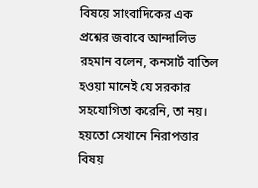বিষয়ে সাংবাদিকের এক প্রশ্নের জবাবে আন্দালিভ রহমান বলেন, কনসার্ট বাতিল হওয়া মানেই যে সরকার সহযোগিতা করেনি, তা নয়। হয়তো সেখানে নিরাপত্তার বিষয়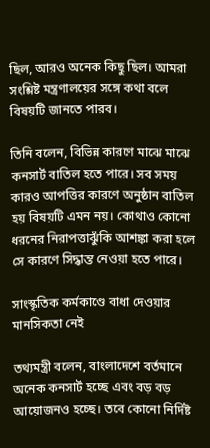ছিল, আরও অনেক কিছু ছিল। আমরা সংশ্লিষ্ট মন্ত্রণালয়ের সঙ্গে কথা বলে বিষয়টি জানতে পারব।

তিনি বলেন, বিভিন্ন কারণে মাঝে মাঝে কনসার্ট বাতিল হতে পারে। সব সময় কারও আপত্তির কারণে অনুষ্ঠান বাতিল হয় বিষয়টি এমন নয়। কোথাও কোনো ধরনের নিরাপত্তাঝুঁকি আশঙ্কা করা হলে সে কারণে সিদ্ধান্ত নেওয়া হতে পারে।

সাংস্কৃতিক কর্মকাণ্ডে বাধা দেওয়ার মানসিকতা নেই

তথ্যমন্ত্রী বলেন, বাংলাদেশে বর্তমানে অনেক কনসার্ট হচ্ছে এবং বড় বড় আয়োজনও হচ্ছে। তবে কোনো নির্দিষ্ট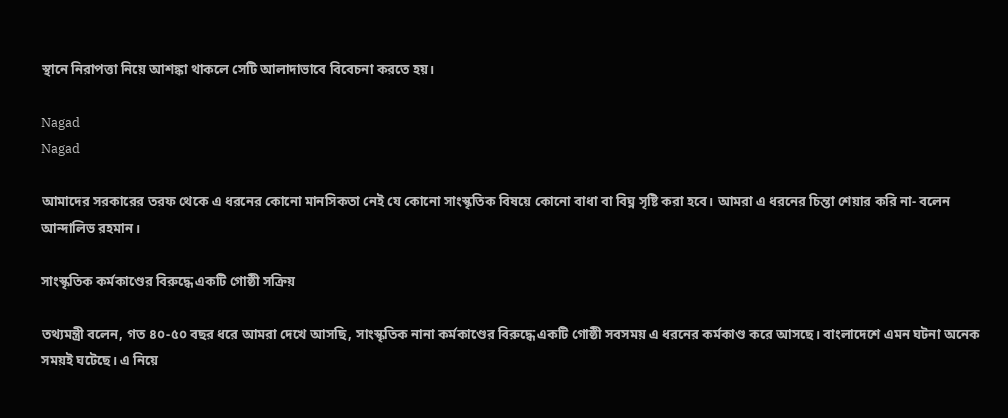স্থানে নিরাপত্তা নিয়ে আশঙ্কা থাকলে সেটি আলাদাভাবে বিবেচনা করতে হয়।

Nagad
Nagad

আমাদের সরকারের তরফ থেকে এ ধরনের কোনো মানসিকতা নেই যে কোনো সাংস্কৃতিক বিষয়ে কোনো বাধা বা বিঘ্ন সৃষ্টি করা হবে। আমরা এ ধরনের চিন্তা শেয়ার করি না- বলেন আন্দালিভ রহমান।

সাংস্কৃতিক কর্মকাণ্ডের বিরুদ্ধে একটি গোষ্ঠী সক্রিয়

তথ্যমন্ত্রী বলেন, গত ৪০-৫০ বছর ধরে আমরা দেখে আসছি, সাংস্কৃতিক নানা কর্মকাণ্ডের বিরুদ্ধে একটি গোষ্ঠী সবসময় এ ধরনের কর্মকাণ্ড করে আসছে। বাংলাদেশে এমন ঘটনা অনেক সময়ই ঘটেছে। এ নিয়ে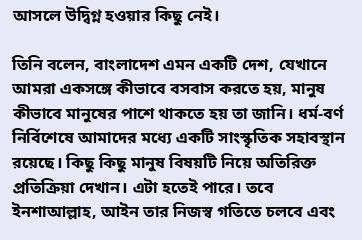আসলে উদ্বিগ্ন হওয়ার কিছু নেই।

তিনি বলেন, বাংলাদেশ এমন একটি দেশ, যেখানে আমরা একসঙ্গে কীভাবে বসবাস করতে হয়, মানুষ কীভাবে মানুষের পাশে থাকতে হয় তা জানি। ধর্ম-বর্ণ নির্বিশেষে আমাদের মধ্যে একটি সাংস্কৃতিক সহাবস্থান রয়েছে। কিছু কিছু মানুষ বিষয়টি নিয়ে অতিরিক্ত প্রতিক্রিয়া দেখান। এটা হতেই পারে। তবে ইনশাআল্লাহ, আইন তার নিজস্ব গতিতে চলবে এবং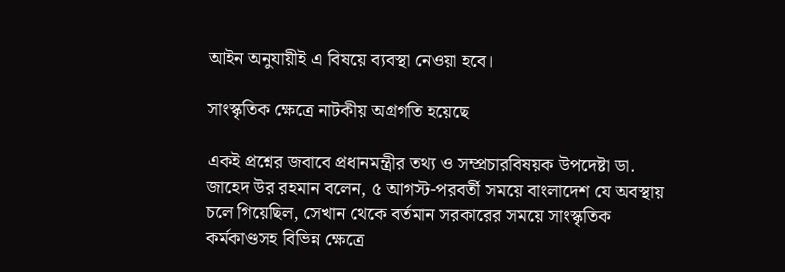আইন অনুযায়ীই এ বিষয়ে ব্যবস্থা নেওয়া হবে।

সাংস্কৃতিক ক্ষেত্রে নাটকীয় অগ্রগতি হয়েছে

একই প্রশ্নের জবাবে প্রধানমন্ত্রীর তথ্য ও সম্প্রচারবিষয়ক উপদেষ্টা ডা. জাহেদ উর রহমান বলেন, ৫ আগস্ট-পরবর্তী সময়ে বাংলাদেশ যে অবস্থায় চলে গিয়েছিল, সেখান থেকে বর্তমান সরকারের সময়ে সাংস্কৃতিক কর্মকাণ্ডসহ বিভিন্ন ক্ষেত্রে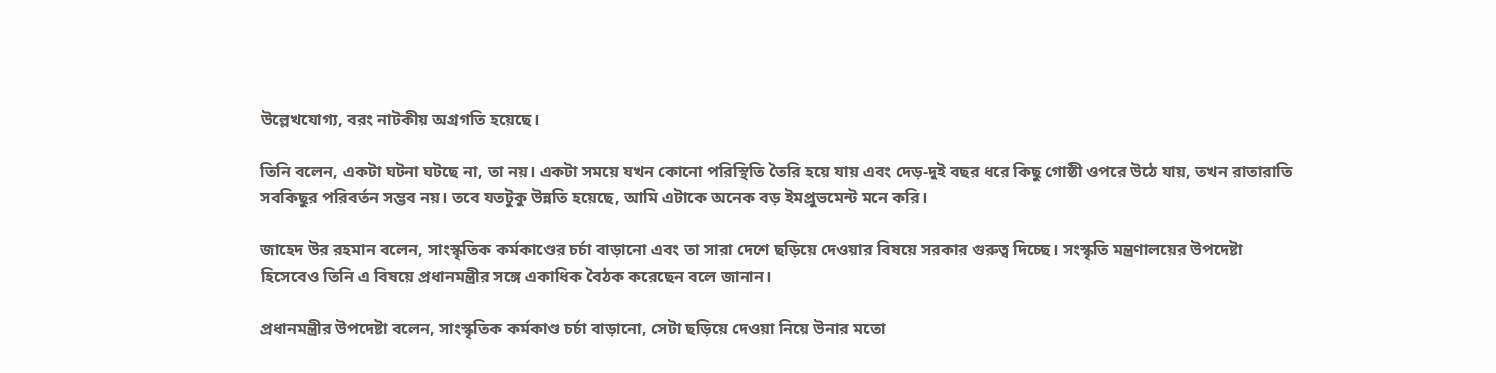উল্লেখযোগ্য, বরং নাটকীয় অগ্রগতি হয়েছে।

তিনি বলেন, একটা ঘটনা ঘটছে না, তা নয়। একটা সময়ে যখন কোনো পরিস্থিতি তৈরি হয়ে যায় এবং দেড়-দুই বছর ধরে কিছু গোষ্ঠী ওপরে উঠে যায়, তখন রাতারাতি সবকিছুর পরিবর্তন সম্ভব নয়। তবে যতটুকু উন্নতি হয়েছে, আমি এটাকে অনেক বড় ইমপ্রুভমেন্ট মনে করি।

জাহেদ উর রহমান বলেন, সাংস্কৃতিক কর্মকাণ্ডের চর্চা বাড়ানো এবং তা সারা দেশে ছড়িয়ে দেওয়ার বিষয়ে সরকার গুরুত্ব দিচ্ছে। সংস্কৃতি মন্ত্রণালয়ের উপদেষ্টা হিসেবেও তিনি এ বিষয়ে প্রধানমন্ত্রীর সঙ্গে একাধিক বৈঠক করেছেন বলে জানান।

প্রধানমন্ত্রীর উপদেষ্টা বলেন, সাংস্কৃতিক কর্মকাণ্ড চর্চা বাড়ানো, সেটা ছড়িয়ে দেওয়া নিয়ে উনার মতো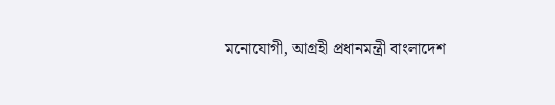মনোযোগী, আগ্রহী প্রধানমন্ত্রী বাংলাদেশ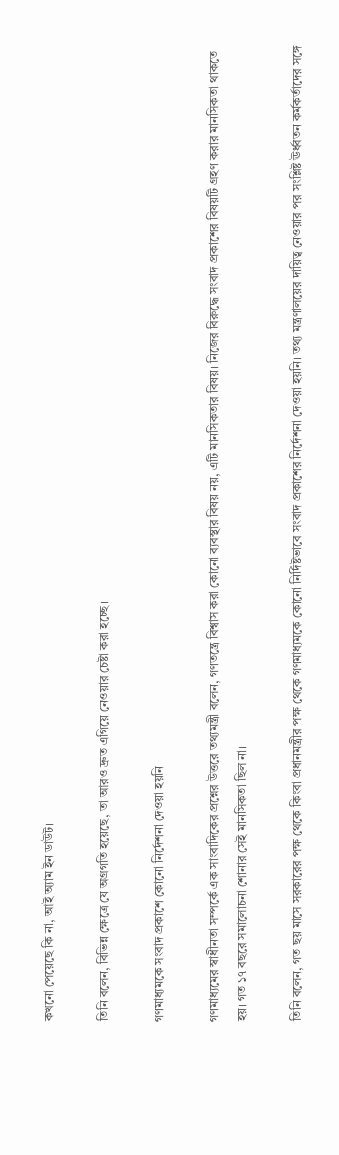কখনো পেয়েছে কি না, আই অ্যাম ইন ডাউট।

তিনি বলেন, বিভিন্ন ক্ষেত্রে যে অগ্রগতি হয়েছে, তা আরও দ্রুত এগিয়ে নেওয়ার চেষ্টা করা হচ্ছে।

গণমাধ্যমকে সংবাদ প্রকাশে কোনো নির্দেশনা দেওয়া হয়নি

গণমাধ্যমের স্বাধীনতা সম্পর্কে এক সাংবাদিকের প্রশ্নের উত্তরে তথ্যমন্ত্রী বলেন, গণতন্ত্রে বিশ্বাস করা কোনো ব্যবস্থার বিষয় নয়, এটি মানসিকতার বিষয়। নিজের বিরুদ্ধে সংবাদ প্রকাশের বিষয়টি গ্রহণ করার মানসিকতা থাকতে হয়। গত ১৭ বছরে সমালোচনা শোনার সেই মানসিকতা ছিল না।

তিনি বলেন, গত ছয় মাসে সরকারের পক্ষ থেকে কিংবা প্রধানমন্ত্রীর পক্ষ থেকে গণমাধ্যমকে কোনো নির্দিষ্টভাবে সংবাদ প্রকাশের নির্দেশনা দেওয়া হয়নি। তথ্য মন্ত্রণালয়ের দায়িত্ব নেওয়ার পর সংশ্লিষ্ট ঊর্ধ্বতন কর্মকর্তাদের সঙ্গে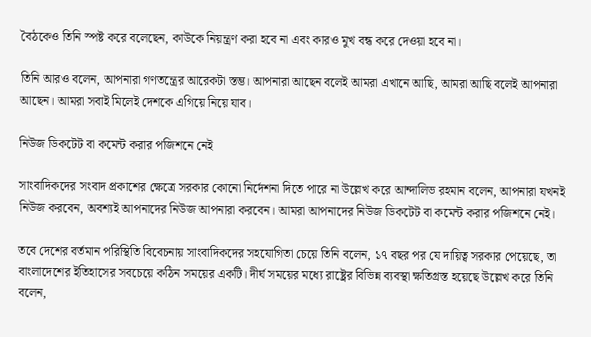বৈঠকেও তিনি স্পষ্ট করে বলেছেন, কাউকে নিয়ন্ত্রণ করা হবে না এবং কারও মুখ বন্ধ করে দেওয়া হবে না।

তিনি আরও বলেন, আপনারা গণতন্ত্রের আরেকটা স্তম্ভ। আপনারা আছেন বলেই আমরা এখানে আছি, আমরা আছি বলেই আপনারা আছেন। আমরা সবাই মিলেই দেশকে এগিয়ে নিয়ে যাব।

নিউজ ডিকটেট বা কমেন্ট করার পজিশনে নেই

সাংবাদিকদের সংবাদ প্রকাশের ক্ষেত্রে সরকার কোনো নির্দেশনা দিতে পারে না উল্লেখ করে আন্দালিভ রহমান বলেন, আপনারা যখনই নিউজ করবেন, অবশ্যই আপনাদের নিউজ আপনারা করবেন। আমরা আপনাদের নিউজ ডিকটেট বা কমেন্ট করার পজিশনে নেই।

তবে দেশের বর্তমান পরিস্থিতি বিবেচনায় সাংবাদিকদের সহযোগিতা চেয়ে তিনি বলেন, ১৭ বছর পর যে দায়িত্ব সরকার পেয়েছে, তা বাংলাদেশের ইতিহাসের সবচেয়ে কঠিন সময়ের একটি। দীর্ঘ সময়ের মধ্যে রাষ্ট্রের বিভিন্ন ব্যবস্থা ক্ষতিগ্রস্ত হয়েছে উল্লেখ করে তিনি বলেন,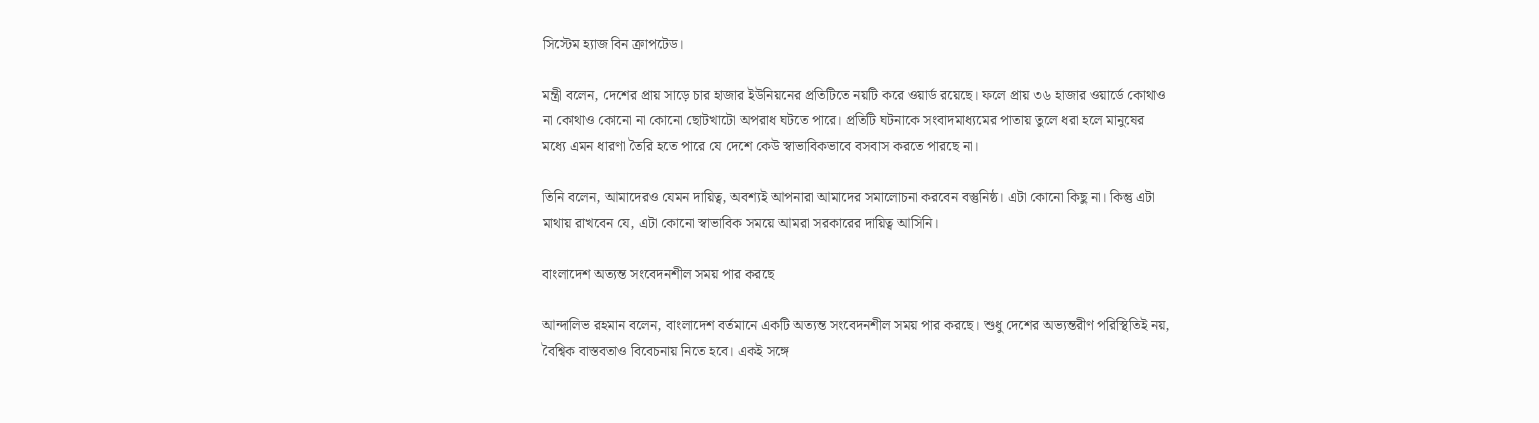সিস্টেম হ্যাজ বিন ক্রাপটেড।

মন্ত্রী বলেন, দেশের প্রায় সাড়ে চার হাজার ইউনিয়নের প্রতিটিতে নয়টি করে ওয়ার্ড রয়েছে। ফলে প্রায় ৩৬ হাজার ওয়ার্ডে কোথাও না কোথাও কোনো না কোনো ছোটখাটো অপরাধ ঘটতে পারে। প্রতিটি ঘটনাকে সংবাদমাধ্যমের পাতায় তুলে ধরা হলে মানুষের মধ্যে এমন ধারণা তৈরি হতে পারে যে দেশে কেউ স্বাভাবিকভাবে বসবাস করতে পারছে না।

তিনি বলেন, আমাদেরও যেমন দায়িত্ব, অবশ্যই আপনারা আমাদের সমালোচনা করবেন বস্তুনিষ্ঠ। এটা কোনো কিছু না। কিন্তু এটা মাথায় রাখবেন যে, এটা কোনো স্বাভাবিক সময়ে আমরা সরকারের দায়িত্ব আসিনি।

বাংলাদেশ অত্যন্ত সংবেদনশীল সময় পার করছে

আন্দালিভ রহমান বলেন, বাংলাদেশ বর্তমানে একটি অত্যন্ত সংবেদনশীল সময় পার করছে। শুধু দেশের অভ্যন্তরীণ পরিস্থিতিই নয়, বৈশ্বিক বাস্তবতাও বিবেচনায় নিতে হবে। একই সঙ্গে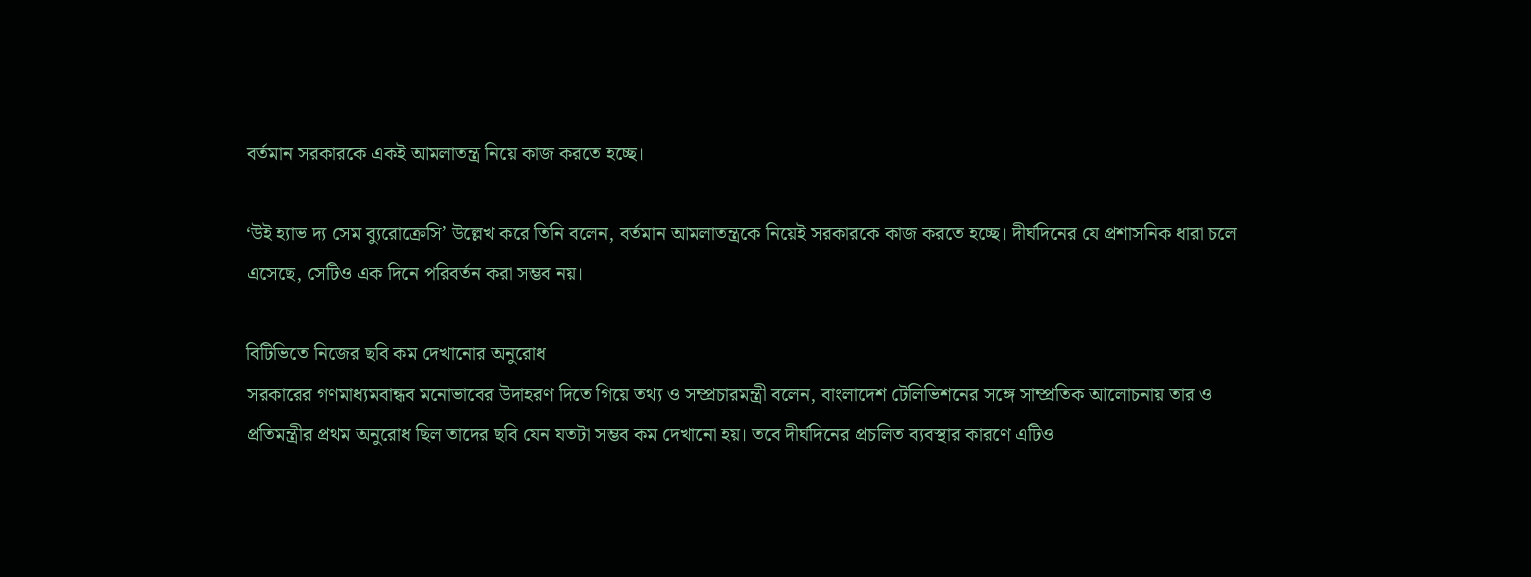বর্তমান সরকারকে একই আমলাতন্ত্র নিয়ে কাজ করতে হচ্ছে।

‘উই হ্যাভ দ্য সেম ব্যুরোক্রেসি’ উল্লেখ করে তিনি বলেন, বর্তমান আমলাতন্ত্রকে নিয়েই সরকারকে কাজ করতে হচ্ছে। দীর্ঘদিনের যে প্রশাসনিক ধারা চলে এসেছে, সেটিও এক দিনে পরিবর্তন করা সম্ভব নয়।

বিটিভিতে নিজের ছবি কম দেখানোর অনুরোধ
সরকারের গণমাধ্যমবান্ধব মনোভাবের উদাহরণ দিতে গিয়ে তথ্য ও সম্প্রচারমন্ত্রী বলেন, বাংলাদেশ টেলিভিশনের সঙ্গে সাম্প্রতিক আলোচনায় তার ও প্রতিমন্ত্রীর প্রথম অনুরোধ ছিল তাদের ছবি যেন যতটা সম্ভব কম দেখানো হয়। তবে দীর্ঘদিনের প্রচলিত ব্যবস্থার কারণে এটিও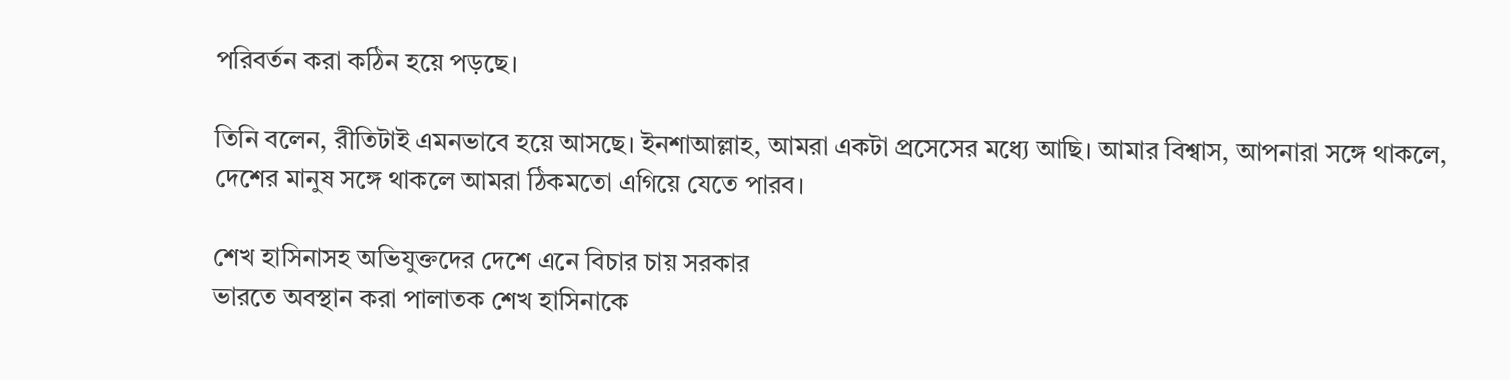পরিবর্তন করা কঠিন হয়ে পড়ছে।

তিনি বলেন, রীতিটাই এমনভাবে হয়ে আসছে। ইনশাআল্লাহ, আমরা একটা প্রসেসের মধ্যে আছি। আমার বিশ্বাস, আপনারা সঙ্গে থাকলে, দেশের মানুষ সঙ্গে থাকলে আমরা ঠিকমতো এগিয়ে যেতে পারব।

শেখ হাসিনাসহ অভিযুক্তদের দেশে এনে বিচার চায় সরকার
ভারতে অবস্থান করা পালাতক শেখ হাসিনাকে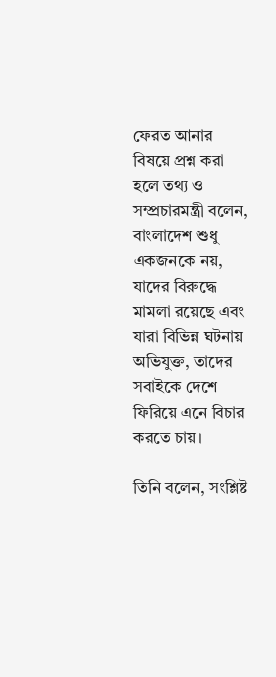ফেরত আনার বিষয়ে প্রশ্ন করা হলে তথ্য ও সম্প্রচারমন্ত্রী বলেন, বাংলাদেশ শুধু একজনকে নয়, যাদের বিরুদ্ধে মামলা রয়েছে এবং যারা বিভিন্ন ঘটনায় অভিযুক্ত, তাদের সবাইকে দেশে ফিরিয়ে এনে বিচার করতে চায়।

তিনি বলেন, সংশ্লিষ্ট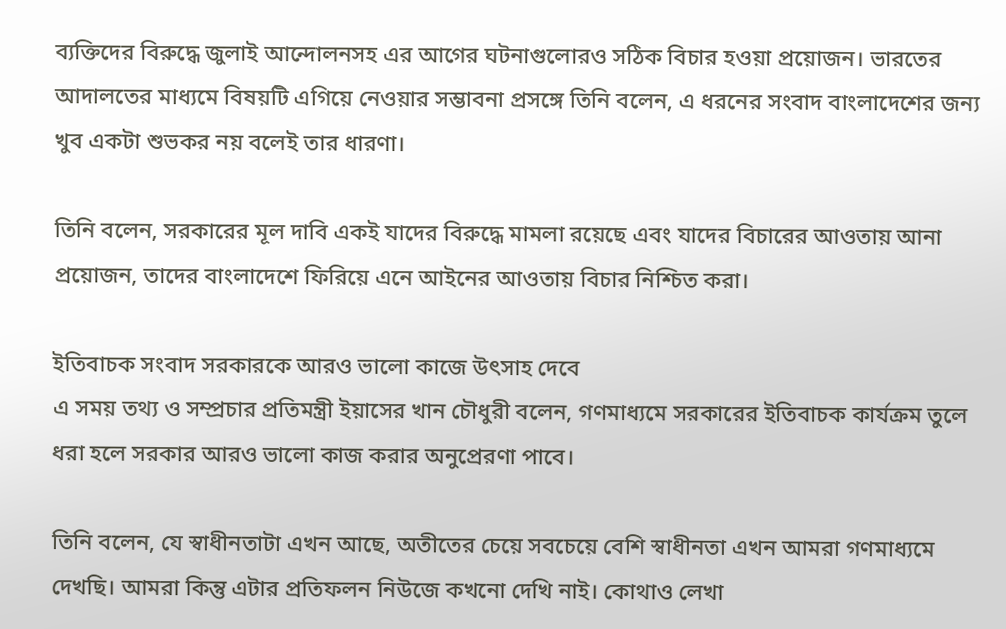ব্যক্তিদের বিরুদ্ধে জুলাই আন্দোলনসহ এর আগের ঘটনাগুলোরও সঠিক বিচার হওয়া প্রয়োজন। ভারতের আদালতের মাধ্যমে বিষয়টি এগিয়ে নেওয়ার সম্ভাবনা প্রসঙ্গে তিনি বলেন, এ ধরনের সংবাদ বাংলাদেশের জন্য খুব একটা শুভকর নয় বলেই তার ধারণা।

তিনি বলেন, সরকারের মূল দাবি একই যাদের বিরুদ্ধে মামলা রয়েছে এবং যাদের বিচারের আওতায় আনা প্রয়োজন, তাদের বাংলাদেশে ফিরিয়ে এনে আইনের আওতায় বিচার নিশ্চিত করা।

ইতিবাচক সংবাদ সরকারকে আরও ভালো কাজে উৎসাহ দেবে
এ সময় তথ্য ও সম্প্রচার প্রতিমন্ত্রী ইয়াসের খান চৌধুরী বলেন, গণমাধ্যমে সরকারের ইতিবাচক কার্যক্রম তুলে ধরা হলে সরকার আরও ভালো কাজ করার অনুপ্রেরণা পাবে।

তিনি বলেন, যে স্বাধীনতাটা এখন আছে, অতীতের চেয়ে সবচেয়ে বেশি স্বাধীনতা এখন আমরা গণমাধ্যমে দেখছি। আমরা কিন্তু এটার প্রতিফলন নিউজে কখনো দেখি নাই। কোথাও লেখা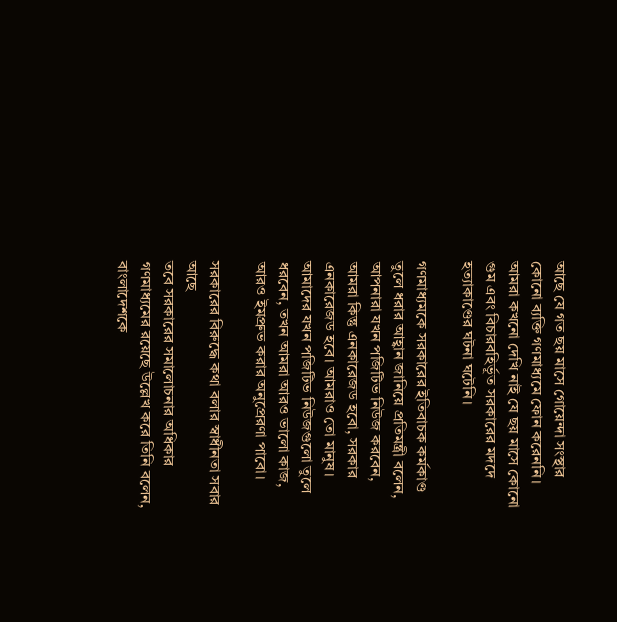আছে যে গত ছয় মাসে গোয়েন্দা সংস্থার কোনো ব্যক্তি গণমাধ্যমে ফোন করেননি। আমরা কখনো দেখি নাই যে ছয় মাসে কোনো গুম এবং বিচারবহির্ভূত সরকারের মদদে হত্যাকাণ্ডের ঘটনা ঘটেনি।

গণমাধ্যমকে সরকারের ইতিবাচক কর্মকাণ্ড তুলে ধরার আহ্বান জানিয়ে প্রতিমন্ত্রী বলেন, আপনারা যখন পজিটিভ নিউজ করবেন, আমরা কিন্তু এনকারেজড হবো, সরকার এনকারেজড হবে। আমরাও তো মানুষ। আমাদের যখন পজিটিভ নিউজগুলো তুলে ধরবেন, তখন আমরা আরও ভালো কাজ, আরও ইমপ্রুভ করার অনুপ্রেরণা পাবো।

সরকারের বিরুদ্ধে কথা বলার স্বাধীনতা সবার আছে
তবে সরকারের সমালোচনার অধিকার গণমাধ্যমের রয়েছে উল্লেখ করে তিনি বলেন, বাংলাদেশকে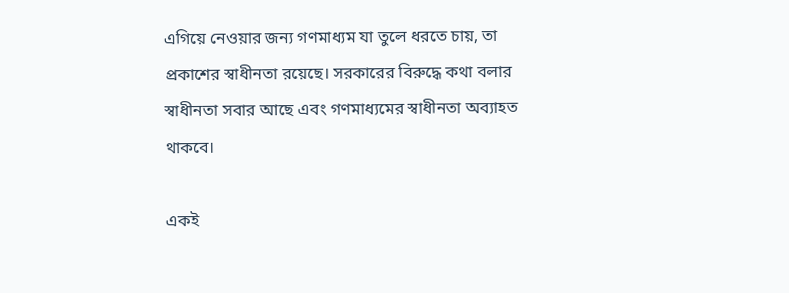এগিয়ে নেওয়ার জন্য গণমাধ্যম যা তুলে ধরতে চায়, তা প্রকাশের স্বাধীনতা রয়েছে। সরকারের বিরুদ্ধে কথা বলার স্বাধীনতা সবার আছে এবং গণমাধ্যমের স্বাধীনতা অব্যাহত থাকবে।

একই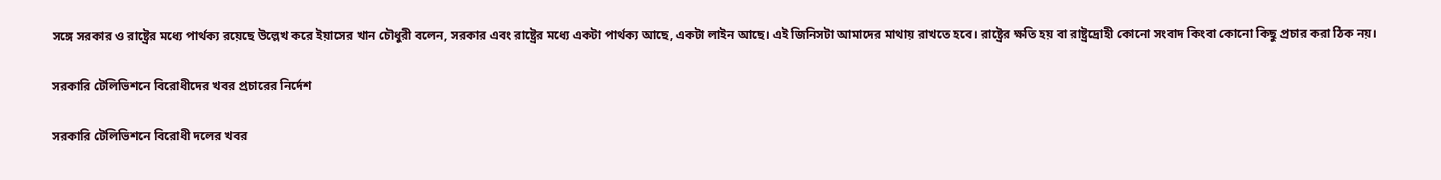সঙ্গে সরকার ও রাষ্ট্রের মধ্যে পার্থক্য রয়েছে উল্লেখ করে ইয়াসের খান চৌধুরী বলেন, সরকার এবং রাষ্ট্রের মধ্যে একটা পার্থক্য আছে, একটা লাইন আছে। এই জিনিসটা আমাদের মাথায় রাখতে হবে। রাষ্ট্রের ক্ষতি হয় বা রাষ্ট্রদ্রোহী কোনো সংবাদ কিংবা কোনো কিছু প্রচার করা ঠিক নয়।

সরকারি টেলিভিশনে বিরোধীদের খবর প্রচারের নির্দেশ

সরকারি টেলিভিশনে বিরোধী দলের খবর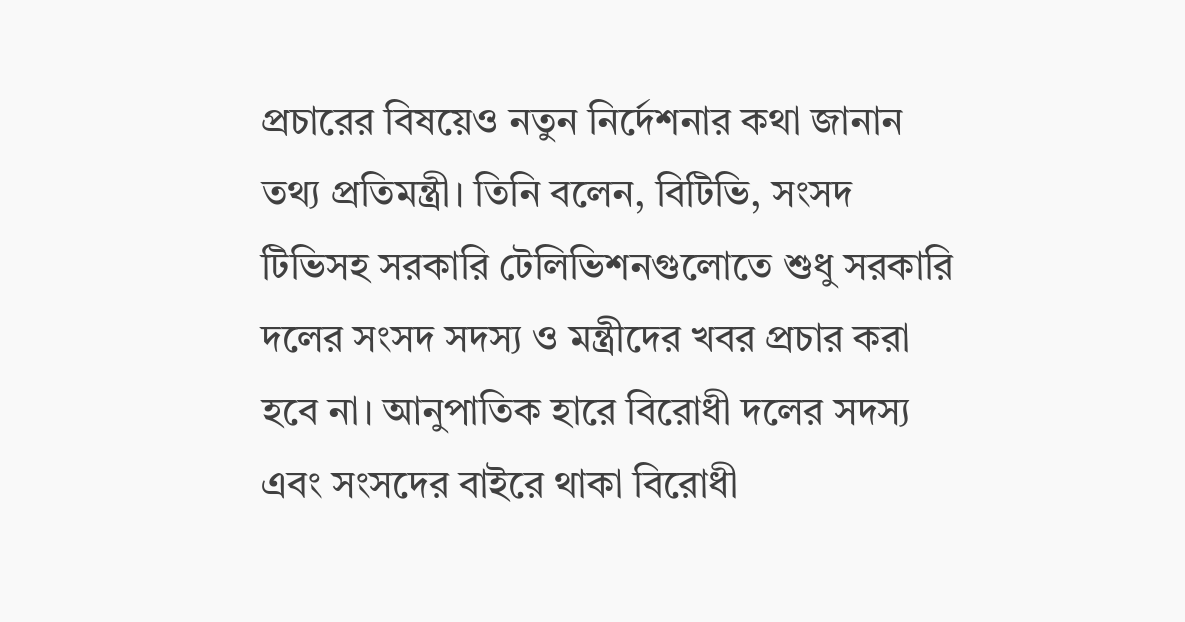প্রচারের বিষয়েও নতুন নির্দেশনার কথা জানান তথ্য প্রতিমন্ত্রী। তিনি বলেন, বিটিভি, সংসদ টিভিসহ সরকারি টেলিভিশনগুলোতে শুধু সরকারি দলের সংসদ সদস্য ও মন্ত্রীদের খবর প্রচার করা হবে না। আনুপাতিক হারে বিরোধী দলের সদস্য এবং সংসদের বাইরে থাকা বিরোধী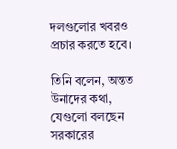দলগুলোর খবরও প্রচার করতে হবে।

তিনি বলেন, অন্তত উনাদের কথা, যেগুলো বলছেন সরকারের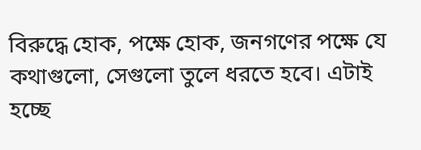বিরুদ্ধে হোক, পক্ষে হোক, জনগণের পক্ষে যে কথাগুলো, সেগুলো তুলে ধরতে হবে। এটাই হচ্ছে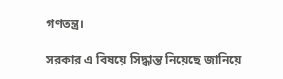গণতন্ত্র।

সরকার এ বিষয়ে সিদ্ধান্ত নিয়েছে জানিয়ে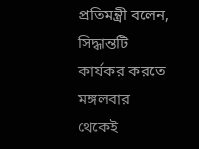প্রতিমন্ত্রী বলেন, সিদ্ধান্তটি কার্যকর করতে মঙ্গলবার থেকেই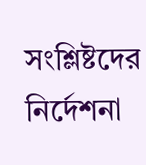সংশ্লিষ্টদের নির্দেশনা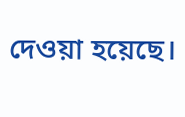দেওয়া হয়েছে।